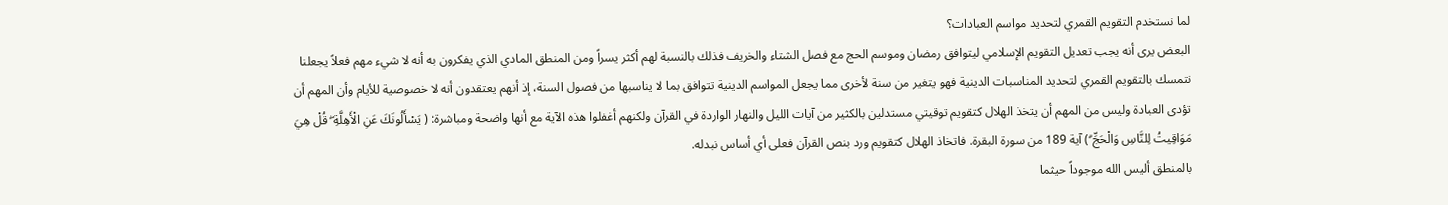لما نستخدم التقويم القمري لتحديد مواسم العبادات؟
البعض يرى أنه يجب تعديل التقويم الإسلامي ليتوافق رمضان وموسم الحج مع فصل الشتاء والخريف فذلك بالنسبة لهم أكثر يسراً ومن المنطق المادي الذي يفكرون به أنه لا شيء مهم فعلاً يجعلنا نتمسك بالتقويم القمري لتحديد المناسبات الدينية فهو يتغير من سنة لأخرى مما يجعل المواسم الدينية تتوافق بما لا يناسبها من فصول السنة، إذ أنهم يعتقدون أنه لا خصوصية للأيام وأن المهم أن تؤدى العبادة وليس من المهم أن يتخذ الهلال كتقويم توقيتي مستدلين بالكثير من آيات الليل والنهار الواردة في القرآن ولكنهم أغفلوا هذه الآية مع أنها واضحة ومباشرة: ( يَسْأَلُونَكَ عَنِ الْأَهِلَّةِ ۖ قُلْ هِيَ مَوَاقِيتُ لِلنَّاسِ وَالْحَجِّ ۗ) آية 189 من سورة البقرة. فاتخاذ الهلال كتقويم ورد بنص القرآن فعلى أي أساس نبدله.
بالمنطق أليس الله موجوداً حيثما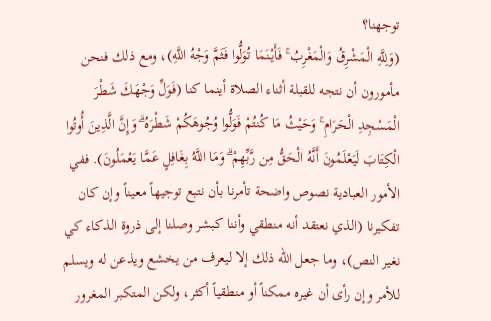توجهنا؟
(وَلِلَّهِ الْمَشْرِقُ وَالْمَغْرِبُ ۚ فَأَيْنَمَا تُوَلُّوا فَثَمَّ وَجْهُ اللَّهِ)، ومع ذلك فنحن مأمورون أن نتجه للقبلة أثناء الصلاة أينما كنا (فَوَلِّ وَجْهَكَ شَطْرَ الْمَسْجِدِ الْحَرَامِ ۚ وَحَيْثُ مَا كُنتُمْ فَوَلُّوا وُجُوهَكُمْ شَطْرَهُ ۗ وَإِنَّ الَّذِينَ أُوتُوا الْكِتَابَ لَيَعْلَمُونَ أَنَّهُ الْحَقُّ مِن رَّبِّهِمْ ۗ وَمَا اللَّهُ بِغَافِلٍ عَمَّا يَعْمَلُونَ). ففي الأمور العبادية نصوص واضحة تأمرنا بأن نتبع توجيهاً معيناً وإن كان تفكيرنا (الذي نعتقد أنه منطقي وأننا كبشر وصلنا إلى ذروة الذكاء كي نغير النص)، وما جعل الله ذلك إلا ليعرف من يخشع ويذعن له ويسلم للأمر وإن رأى أن غيره ممكناً أو منطقياً أكثر، ولكن المتكبر المغرور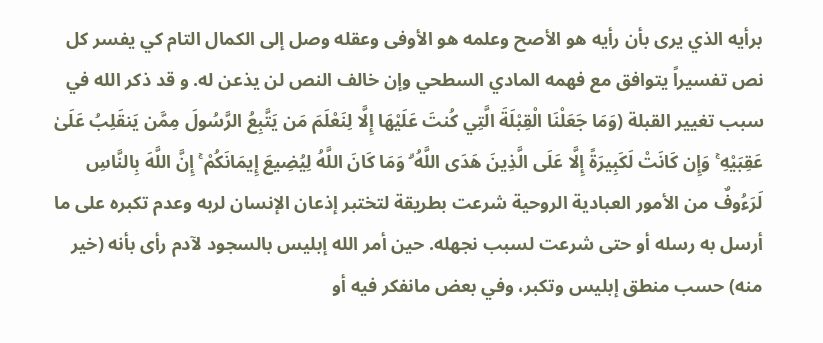برأيه الذي يرى بأن رأيه هو الأصح وعلمه هو الأوفى وعقله وصل إلى الكمال التام كي يفسر كل نص تفسيراً يتوافق مع فهمه المادي السطحي وإن خالف النص لن يذعن له. و قد ذكر الله في سبب تغيير القبلة (وَمَا جَعَلْنَا الْقِبْلَةَ الَّتِي كُنتَ عَلَيْهَا إِلَّا لِنَعْلَمَ مَن يَتَّبِعُ الرَّسُولَ مِمَّن يَنقَلِبُ عَلَىٰ عَقِبَيْهِ ۚ وَإِن كَانَتْ لَكَبِيرَةً إِلَّا عَلَى الَّذِينَ هَدَى اللَّهُ ۗ وَمَا كَانَ اللَّهُ لِيُضِيعَ إِيمَانَكُمْ ۚ إِنَّ اللَّهَ بِالنَّاسِ لَرَءُوفٌ من الأمور العبادية الروحية شرعت بطريقة لتختبر إذعان الإنسان لربه وعدم تكبره على ما أرسل به رسله أو حتى شرعت لسبب نجهله. حين أمر الله إبليس بالسجود لآدم رأى بأنه (خير منه) حسب منطق إبليس وتكبر، وفي بعض مانفكر فيه أو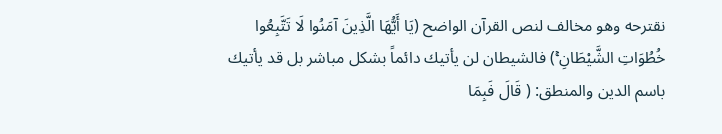نقترحه وهو مخالف لنص القرآن الواضح (يَا أَيُّهَا الَّذِينَ آمَنُوا لَا تَتَّبِعُوا خُطُوَاتِ الشَّيْطَانِ ۚ) فالشيطان لن يأتيك دائماً بشكل مباشر بل قد يأتيك باسم الدين والمنطق: ( قَالَ فَبِمَا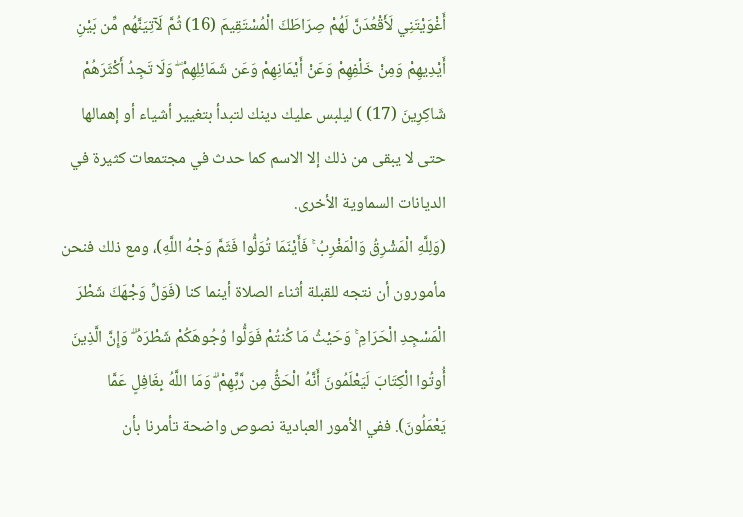أَغْوَيْتَنِي لَأَقْعُدَنَّ لَهُمْ صِرَاطَكَ الْمُسْتَقِيمَ (16) ثُمَّ لَآتِيَنَّهُم مِّن بَيْنِ أَيْدِيهِمْ وَمِنْ خَلْفِهِمْ وَعَنْ أَيْمَانِهِمْ وَعَن شَمَائِلِهِمْ ۖ وَلَا تَجِدُ أَكْثَرَهُمْ شَاكِرِينَ (17) ) ليلبس عليك دينك لتبدأ بتغيير أشياء أو إهمالها حتى لا يبقى من ذلك إلا الاسم كما حدث في مجتمعات كثيرة في الديانات السماوية الأخرى.
(وَلِلَّهِ الْمَشْرِقُ وَالْمَغْرِبُ ۚ فَأَيْنَمَا تُوَلُّوا فَثَمَّ وَجْهُ اللَّهِ)، ومع ذلك فنحن مأمورون أن نتجه للقبلة أثناء الصلاة أينما كنا (فَوَلِّ وَجْهَكَ شَطْرَ الْمَسْجِدِ الْحَرَامِ ۚ وَحَيْثُ مَا كُنتُمْ فَوَلُّوا وُجُوهَكُمْ شَطْرَهُ ۗ وَإِنَّ الَّذِينَ أُوتُوا الْكِتَابَ لَيَعْلَمُونَ أَنَّهُ الْحَقُّ مِن رَّبِّهِمْ ۗ وَمَا اللَّهُ بِغَافِلٍ عَمَّا يَعْمَلُونَ). ففي الأمور العبادية نصوص واضحة تأمرنا بأن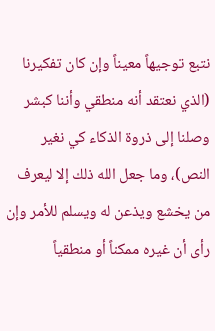نتبع توجيهاً معيناً وإن كان تفكيرنا (الذي نعتقد أنه منطقي وأننا كبشر وصلنا إلى ذروة الذكاء كي نغير النص)، وما جعل الله ذلك إلا ليعرف من يخشع ويذعن له ويسلم للأمر وإن رأى أن غيره ممكناً أو منطقياً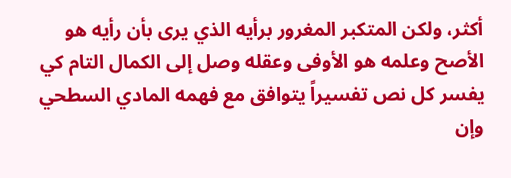أكثر، ولكن المتكبر المغرور برأيه الذي يرى بأن رأيه هو الأصح وعلمه هو الأوفى وعقله وصل إلى الكمال التام كي يفسر كل نص تفسيراً يتوافق مع فهمه المادي السطحي وإن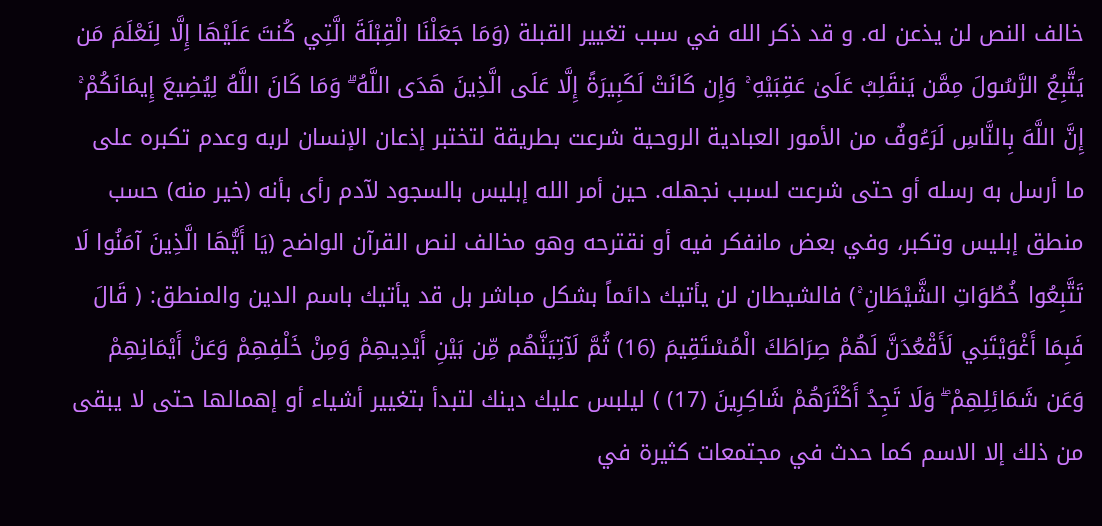خالف النص لن يذعن له. و قد ذكر الله في سبب تغيير القبلة (وَمَا جَعَلْنَا الْقِبْلَةَ الَّتِي كُنتَ عَلَيْهَا إِلَّا لِنَعْلَمَ مَن يَتَّبِعُ الرَّسُولَ مِمَّن يَنقَلِبُ عَلَىٰ عَقِبَيْهِ ۚ وَإِن كَانَتْ لَكَبِيرَةً إِلَّا عَلَى الَّذِينَ هَدَى اللَّهُ ۗ وَمَا كَانَ اللَّهُ لِيُضِيعَ إِيمَانَكُمْ ۚ إِنَّ اللَّهَ بِالنَّاسِ لَرَءُوفٌ من الأمور العبادية الروحية شرعت بطريقة لتختبر إذعان الإنسان لربه وعدم تكبره على ما أرسل به رسله أو حتى شرعت لسبب نجهله. حين أمر الله إبليس بالسجود لآدم رأى بأنه (خير منه) حسب منطق إبليس وتكبر، وفي بعض مانفكر فيه أو نقترحه وهو مخالف لنص القرآن الواضح (يَا أَيُّهَا الَّذِينَ آمَنُوا لَا تَتَّبِعُوا خُطُوَاتِ الشَّيْطَانِ ۚ) فالشيطان لن يأتيك دائماً بشكل مباشر بل قد يأتيك باسم الدين والمنطق: ( قَالَ فَبِمَا أَغْوَيْتَنِي لَأَقْعُدَنَّ لَهُمْ صِرَاطَكَ الْمُسْتَقِيمَ (16) ثُمَّ لَآتِيَنَّهُم مِّن بَيْنِ أَيْدِيهِمْ وَمِنْ خَلْفِهِمْ وَعَنْ أَيْمَانِهِمْ وَعَن شَمَائِلِهِمْ ۖ وَلَا تَجِدُ أَكْثَرَهُمْ شَاكِرِينَ (17) ) ليلبس عليك دينك لتبدأ بتغيير أشياء أو إهمالها حتى لا يبقى من ذلك إلا الاسم كما حدث في مجتمعات كثيرة في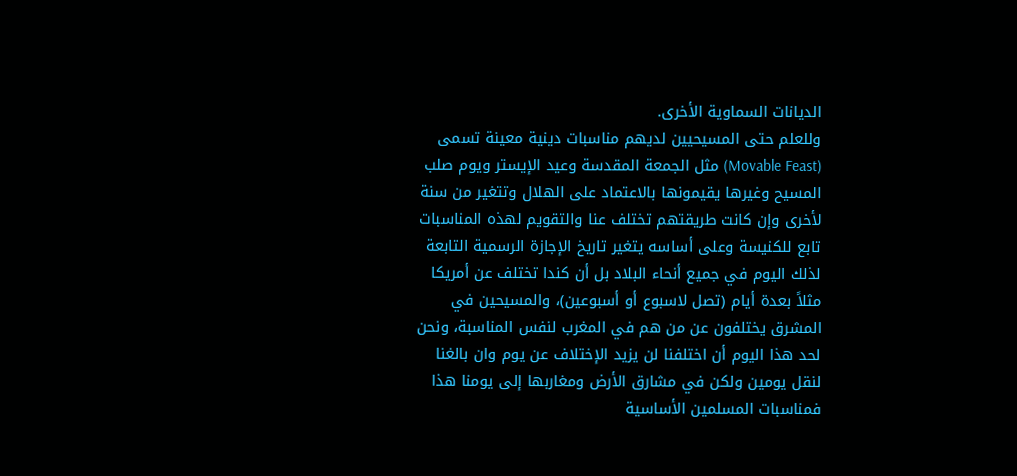الديانات السماوية الأخرى.
وللعلم حتى المسيحيين لديهم مناسبات دينية معينة تسمى (Movable Feast) مثل الجمعة المقدسة وعيد الإيستر ويوم صلب المسيح وغيرها يقيمونها بالاعتماد على الهلال وتتغير من سنة لأخرى وإن كانت طريقتهم تختلف عنا والتقويم لهذه المناسبات تابع للكنيسة وعلى أساسه يتغير تاريخ الإجازة الرسمية التابعة لذلك اليوم في جميع أنحاء البلاد بل أن كندا تختلف عن أمريكا مثلاً بعدة أيام (تصل لاسبوع أو أسبوعين)، والمسيحين في المشرق يختلفون عن من هم في المغرب لنفس المناسبة، ونحن لحد هذا اليوم أن اختلفنا لن يزيد الإختلاف عن يوم وان بالغنا لنقل يومين ولكن في مشارق الأرض ومغاربها إلى يومنا هذا فمناسبات المسلمين الأساسية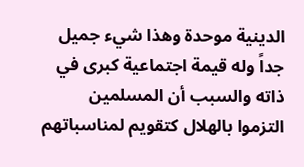الدينية موحدة وهذا شيء جميل جداً وله قيمة اجتماعية كبرى في ذاته والسبب أن المسلمين التزموا بالهلال كتقويم لمناسباتهم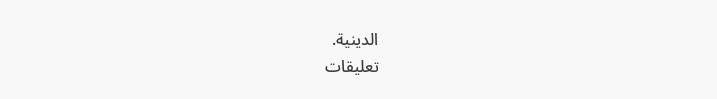الدينية.
تعليقات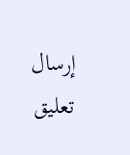إرسال تعليق